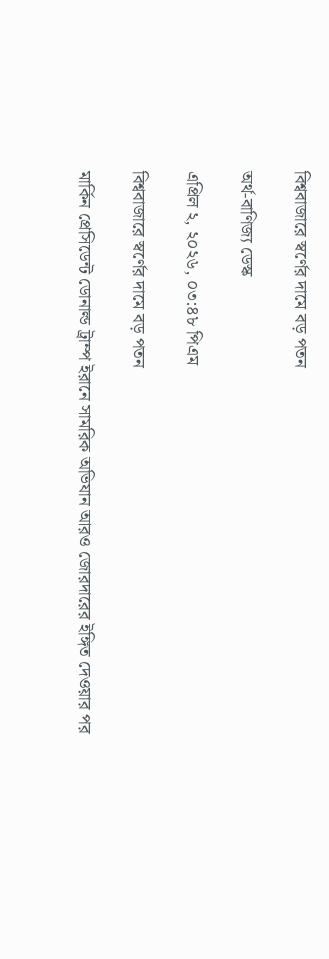বিশ্ববাজারে স্বর্ণের দামে বড় পতন

অর্থ-বাণিজ্য ডেস্ক

এপ্রিল ২, ২০২৬, ০৩:৪৮ পিএম

বিশ্ববাজারে স্বর্ণের দামে বড় পতন

মার্কিন প্রেসিডেন্ট ডোনাল্ড ট্রাম্প ইরানে সামরিক অভিযান আরও জোরদারের ইঙ্গিত দেওয়ার পর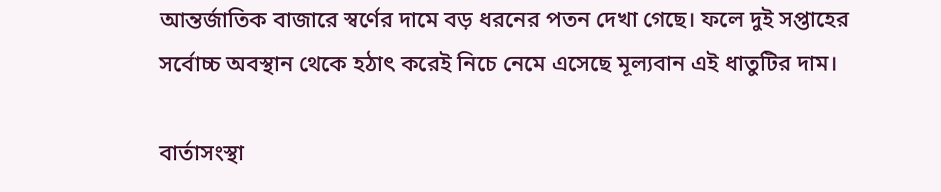আন্তর্জাতিক বাজারে স্বর্ণের দামে বড় ধরনের পতন দেখা গেছে। ফলে দুই সপ্তাহের সর্বোচ্চ অবস্থান থেকে হঠাৎ করেই নিচে নেমে এসেছে মূল্যবান এই ধাতুটির দাম।

বার্তাসংস্থা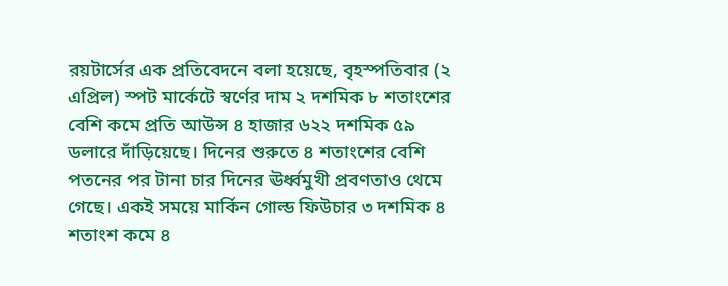রয়টার্সের এক প্রতিবেদনে বলা হয়েছে, বৃহস্পতিবার (২ এপ্রিল) স্পট মার্কেটে স্বর্ণের দাম ২ দশমিক ৮ শতাংশের বেশি কমে প্রতি আউন্স ৪ হাজার ৬২২ দশমিক ৫৯ ডলারে দাঁড়িয়েছে। দিনের শুরুতে ৪ শতাংশের বেশি পতনের পর টানা চার দিনের ঊর্ধ্বমুখী প্রবণতাও থেমে গেছে। একই সময়ে মার্কিন গোল্ড ফিউচার ৩ দশমিক ৪ শতাংশ কমে ৪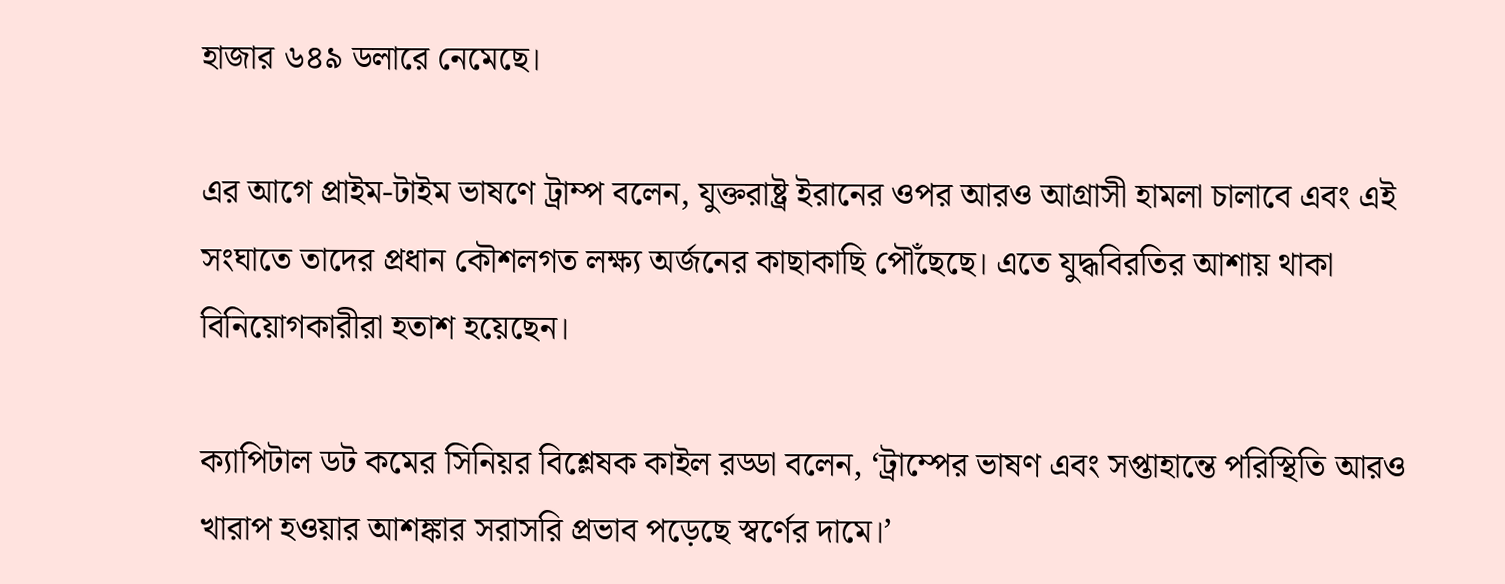হাজার ৬৪৯ ডলারে নেমেছে।

এর আগে প্রাইম-টাইম ভাষণে ট্রাম্প বলেন, যুক্তরাষ্ট্র ইরানের ওপর আরও আগ্রাসী হামলা চালাবে এবং এই সংঘাতে তাদের প্রধান কৌশলগত লক্ষ্য অর্জনের কাছাকাছি পৌঁছেছে। এতে যুদ্ধবিরতির আশায় থাকা বিনিয়োগকারীরা হতাশ হয়েছেন।

ক্যাপিটাল ডট কমের সিনিয়র বিশ্লেষক কাইল রড্ডা বলেন, ‘ট্রাম্পের ভাষণ এবং সপ্তাহান্তে পরিস্থিতি আরও খারাপ হওয়ার আশঙ্কার সরাসরি প্রভাব পড়েছে স্বর্ণের দামে।’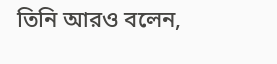তিনি আরও বলেন,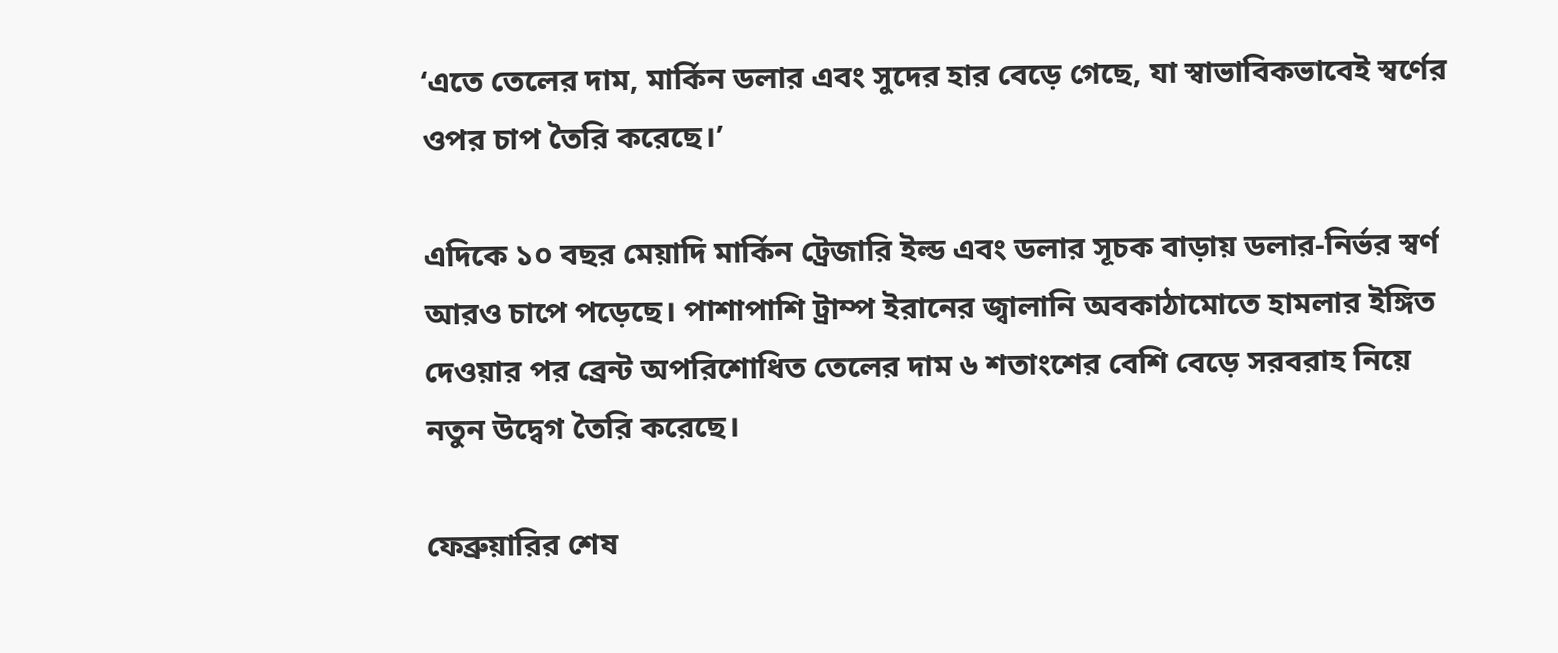‘এতে তেলের দাম, মার্কিন ডলার এবং সুদের হার বেড়ে গেছে, যা স্বাভাবিকভাবেই স্বর্ণের ওপর চাপ তৈরি করেছে।’

এদিকে ১০ বছর মেয়াদি মার্কিন ট্রেজারি ইল্ড এবং ডলার সূচক বাড়ায় ডলার-নির্ভর স্বর্ণ আরও চাপে পড়েছে। পাশাপাশি ট্রাম্প ইরানের জ্বালানি অবকাঠামোতে হামলার ইঙ্গিত দেওয়ার পর ব্রেন্ট অপরিশোধিত তেলের দাম ৬ শতাংশের বেশি বেড়ে সরবরাহ নিয়ে নতুন উদ্বেগ তৈরি করেছে।

ফেব্রুয়ারির শেষ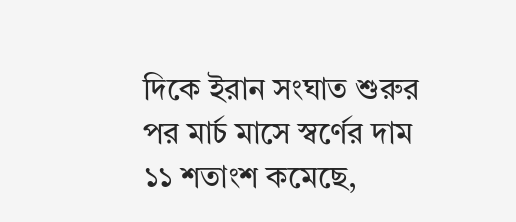দিকে ইরান সংঘাত শুরুর পর মার্চ মাসে স্বর্ণের দাম ১১ শতাংশ কমেছে,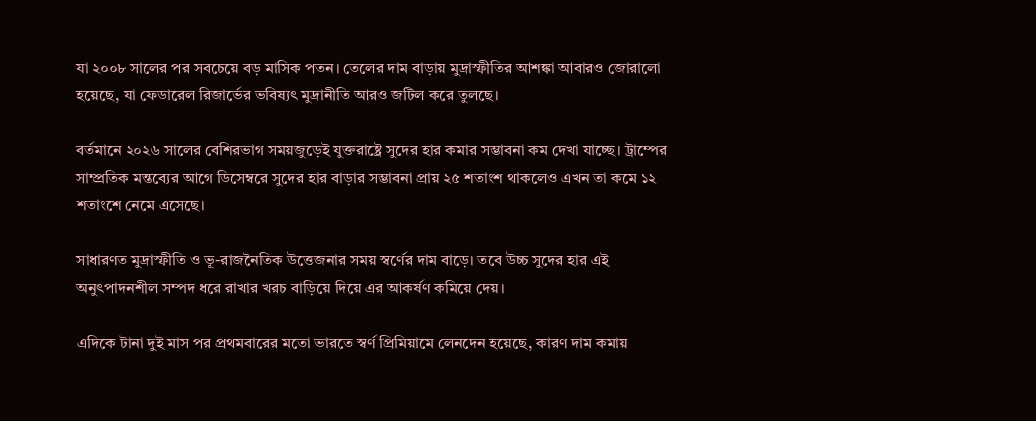যা ২০০৮ সালের পর সবচেয়ে বড় মাসিক পতন। তেলের দাম বাড়ায় মুদ্রাস্ফীতির আশঙ্কা আবারও জোরালো হয়েছে, যা ফেডারেল রিজার্ভের ভবিষ্যৎ মুদ্রানীতি আরও জটিল করে তুলছে।

বর্তমানে ২০২৬ সালের বেশিরভাগ সময়জুড়েই যুক্তরাষ্ট্রে সুদের হার কমার সম্ভাবনা কম দেখা যাচ্ছে। ট্রাম্পের সাম্প্রতিক মন্তব্যের আগে ডিসেম্বরে সুদের হার বাড়ার সম্ভাবনা প্রায় ২৫ শতাংশ থাকলেও এখন তা কমে ১২ শতাংশে নেমে এসেছে।

সাধারণত মুদ্রাস্ফীতি ও ভূ-রাজনৈতিক উত্তেজনার সময় স্বর্ণের দাম বাড়ে। তবে উচ্চ সুদের হার এই অনুৎপাদনশীল সম্পদ ধরে রাখার খরচ বাড়িয়ে দিয়ে এর আকর্ষণ কমিয়ে দেয়।

এদিকে টানা দুই মাস পর প্রথমবারের মতো ভারতে স্বর্ণ প্রিমিয়ামে লেনদেন হয়েছে, কারণ দাম কমায়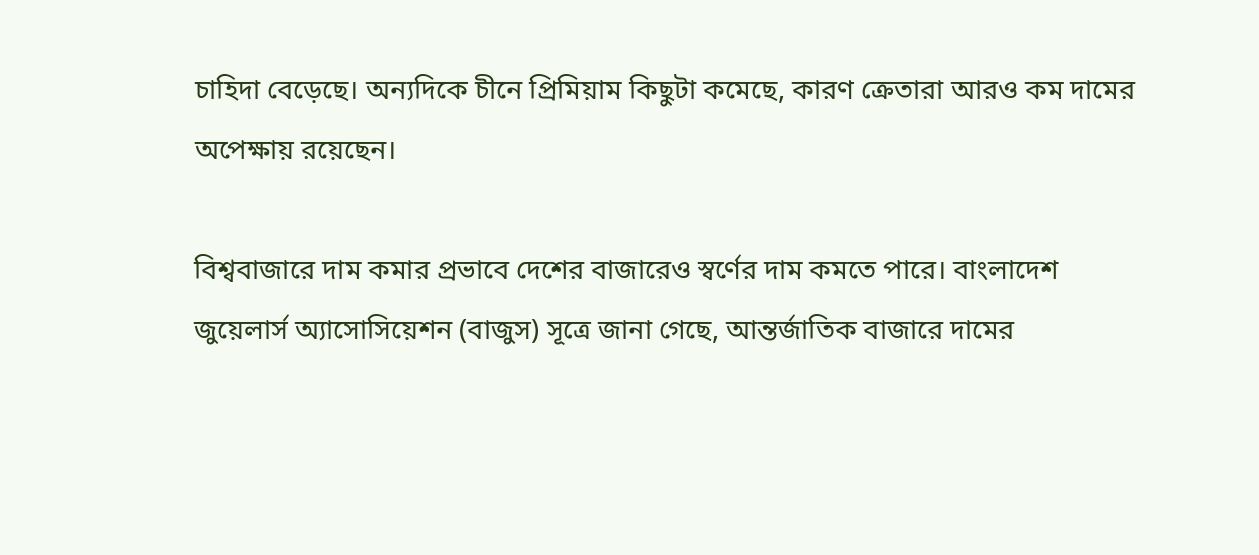চাহিদা বেড়েছে। অন্যদিকে চীনে প্রিমিয়াম কিছুটা কমেছে, কারণ ক্রেতারা আরও কম দামের অপেক্ষায় রয়েছেন।

বিশ্ববাজারে দাম কমার প্রভাবে দেশের বাজারেও স্বর্ণের দাম কমতে পারে। বাংলাদেশ জুয়েলার্স অ্যাসোসিয়েশন (বাজুস) সূত্রে জানা গেছে, আন্তর্জাতিক বাজারে দামের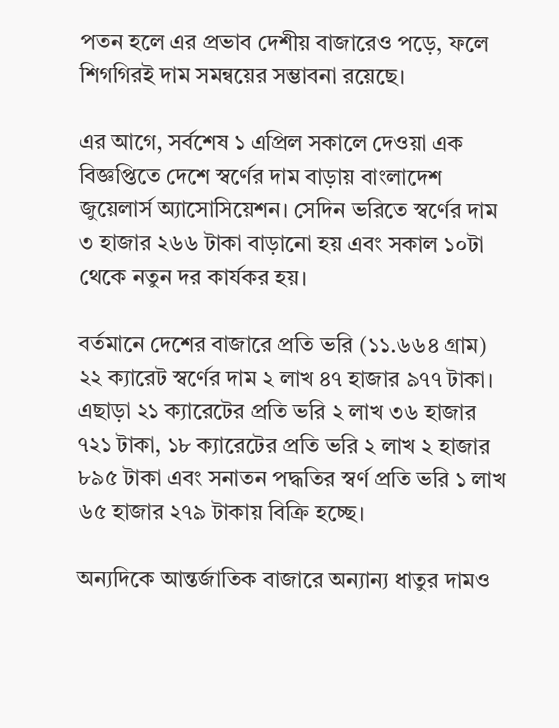পতন হলে এর প্রভাব দেশীয় বাজারেও পড়ে, ফলে শিগগিরই দাম সমন্বয়ের সম্ভাবনা রয়েছে।

এর আগে, সর্বশেষ ১ এপ্রিল সকালে দেওয়া এক বিজ্ঞপ্তিতে দেশে স্বর্ণের দাম বাড়ায় বাংলাদেশ জুয়েলার্স অ্যাসোসিয়েশন। সেদিন ভরিতে স্বর্ণের দাম ৩ হাজার ২৬৬ টাকা বাড়ানো হয় এবং সকাল ১০টা থেকে নতুন দর কার্যকর হয়।

বর্তমানে দেশের বাজারে প্রতি ভরি (১১.৬৬৪ গ্রাম) ২২ ক্যারেট স্বর্ণের দাম ২ লাখ ৪৭ হাজার ৯৭৭ টাকা। এছাড়া ২১ ক্যারেটের প্রতি ভরি ২ লাখ ৩৬ হাজার ৭২১ টাকা, ১৮ ক্যারেটের প্রতি ভরি ২ লাখ ২ হাজার ৮৯৫ টাকা এবং সনাতন পদ্ধতির স্বর্ণ প্রতি ভরি ১ লাখ ৬৫ হাজার ২৭৯ টাকায় বিক্রি হচ্ছে।

অন্যদিকে আন্তর্জাতিক বাজারে অন্যান্য ধাতুর দামও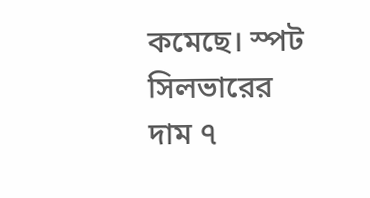কমেছে। স্পট সিলভারের দাম ৭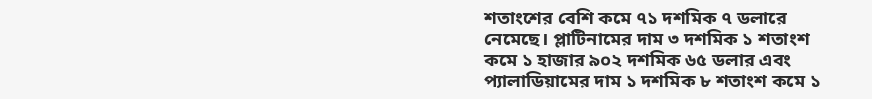শতাংশের বেশি কমে ৭১ দশমিক ৭ ডলারে নেমেছে। প্লাটিনামের দাম ৩ দশমিক ১ শতাংশ কমে ১ হাজার ৯০২ দশমিক ৬৫ ডলার এবং প্যালাডিয়ামের দাম ১ দশমিক ৮ শতাংশ কমে ১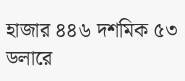হাজার ৪৪৬ দশমিক ৫৩ ডলারে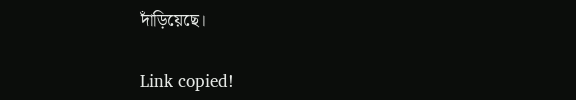দাঁড়িয়েছে।

Link copied!